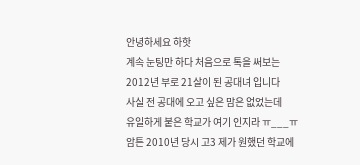안녕하세요 하핫
계속 눈팅만 하다 처음으로 톡을 써보는
2012년 부로 21살이 된 공대녀 입니다
사실 전 공대에 오고 싶은 맘은 없었는데
유일하게 붙은 학교가 여기 인지라 ㅠ___ㅠ
암튼 2010년 당시 고3 제가 원했던 학교에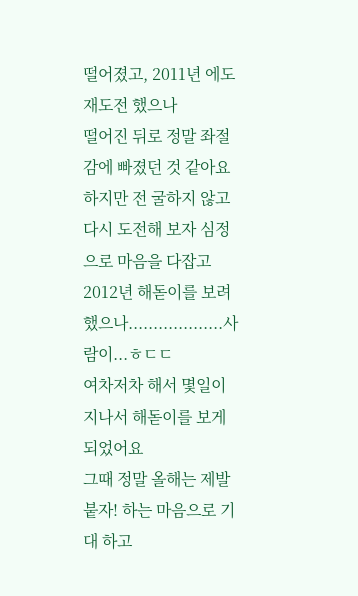떨어졌고, 2011년 에도 재도전 했으나
떨어진 뒤로 정말 좌절감에 빠졌던 것 같아요
하지만 전 굴하지 않고 다시 도전해 보자 심정으로 마음을 다잡고
2012년 해돋이를 보려 했으나...................사람이...ㅎㄷㄷ
여차저차 해서 몇일이 지나서 해돋이를 보게 되었어요
그때 정말 올해는 제발 붙자! 하는 마음으로 기대 하고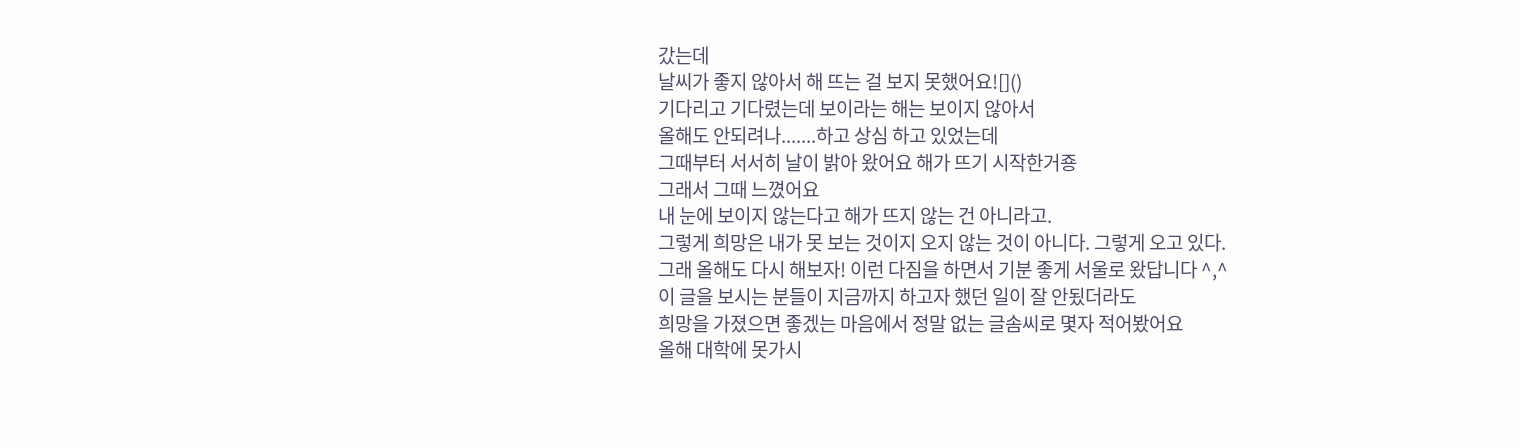갔는데
날씨가 좋지 않아서 해 뜨는 걸 보지 못했어요![]()
기다리고 기다렸는데 보이라는 해는 보이지 않아서
올해도 안되려나.......하고 상심 하고 있었는데
그때부터 서서히 날이 밝아 왔어요 해가 뜨기 시작한거죵
그래서 그때 느꼈어요
내 눈에 보이지 않는다고 해가 뜨지 않는 건 아니라고.
그렇게 희망은 내가 못 보는 것이지 오지 않는 것이 아니다. 그렇게 오고 있다.
그래 올해도 다시 해보자! 이런 다짐을 하면서 기분 좋게 서울로 왔답니다 ^,^
이 글을 보시는 분들이 지금까지 하고자 했던 일이 잘 안됬더라도
희망을 가졌으면 좋겠는 마음에서 정말 없는 글솜씨로 몇자 적어봤어요
올해 대학에 못가시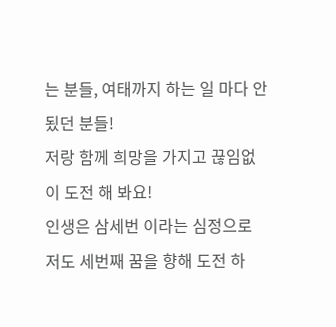는 분들, 여태까지 하는 일 마다 안됬던 분들!
저랑 함께 희망을 가지고 끊임없이 도전 해 봐요!
인생은 삼세번 이라는 심정으로 저도 세번째 꿈을 향해 도전 하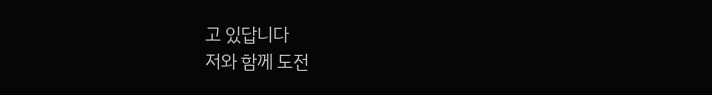고 있답니다
저와 함께 도전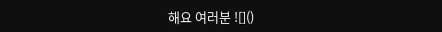해요 여러분 ![]()